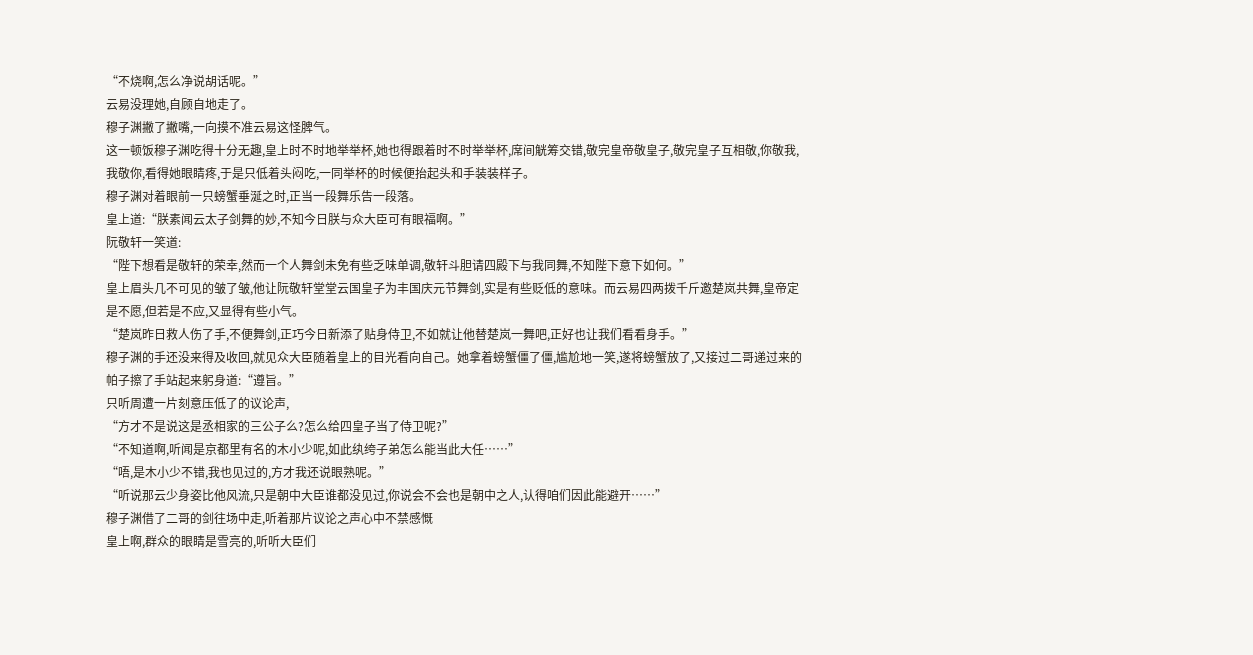“不烧啊,怎么净说胡话呢。”
云易没理她,自顾自地走了。
穆子渊撇了撇嘴,一向摸不准云易这怪脾气。
这一顿饭穆子渊吃得十分无趣,皇上时不时地举举杯,她也得跟着时不时举举杯,席间觥筹交错,敬完皇帝敬皇子,敬完皇子互相敬,你敬我,我敬你,看得她眼睛疼,于是只低着头闷吃,一同举杯的时候便抬起头和手装装样子。
穆子渊对着眼前一只螃蟹垂涎之时,正当一段舞乐告一段落。
皇上道:“朕素闻云太子剑舞的妙,不知今日朕与众大臣可有眼福啊。”
阮敬轩一笑道:
“陛下想看是敬轩的荣幸,然而一个人舞剑未免有些乏味单调,敬轩斗胆请四殿下与我同舞,不知陛下意下如何。”
皇上眉头几不可见的皱了皱,他让阮敬轩堂堂云国皇子为丰国庆元节舞剑,实是有些贬低的意味。而云易四两拨千斤邀楚岚共舞,皇帝定是不愿,但若是不应,又显得有些小气。
“楚岚昨日救人伤了手,不便舞剑,正巧今日新添了贴身侍卫,不如就让他替楚岚一舞吧,正好也让我们看看身手。”
穆子渊的手还没来得及收回,就见众大臣随着皇上的目光看向自己。她拿着螃蟹僵了僵,尴尬地一笑,遂将螃蟹放了,又接过二哥递过来的帕子擦了手站起来躬身道:“遵旨。”
只听周遭一片刻意压低了的议论声,
“方才不是说这是丞相家的三公子么?怎么给四皇子当了侍卫呢?”
“不知道啊,听闻是京都里有名的木小少呢,如此纨绔子弟怎么能当此大任……”
“唔,是木小少不错,我也见过的,方才我还说眼熟呢。”
“听说那云少身姿比他风流,只是朝中大臣谁都没见过,你说会不会也是朝中之人,认得咱们因此能避开……”
穆子渊借了二哥的剑往场中走,听着那片议论之声心中不禁感慨
皇上啊,群众的眼睛是雪亮的,听听大臣们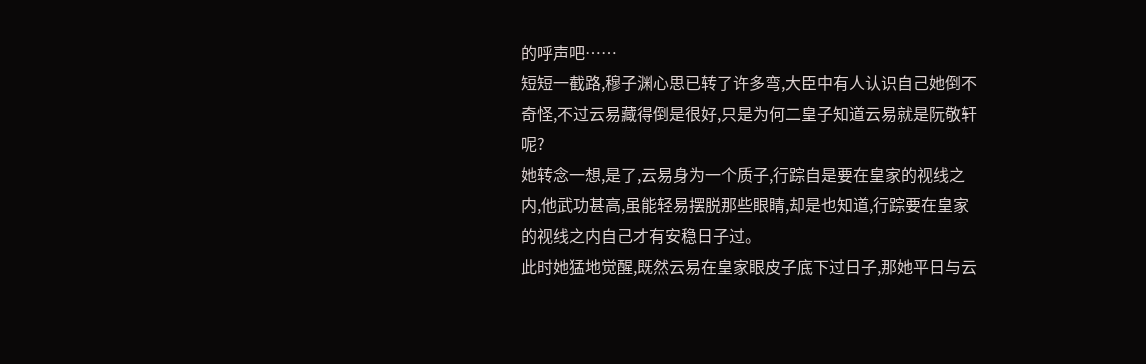的呼声吧……
短短一截路,穆子渊心思已转了许多弯,大臣中有人认识自己她倒不奇怪,不过云易藏得倒是很好,只是为何二皇子知道云易就是阮敬轩呢?
她转念一想,是了,云易身为一个质子,行踪自是要在皇家的视线之内,他武功甚高,虽能轻易摆脱那些眼睛,却是也知道,行踪要在皇家的视线之内自己才有安稳日子过。
此时她猛地觉醒,既然云易在皇家眼皮子底下过日子,那她平日与云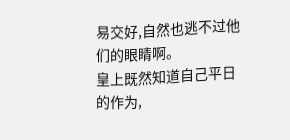易交好,自然也逃不过他们的眼睛啊。
皇上既然知道自己平日的作为,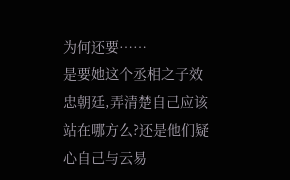为何还要……
是要她这个丞相之子效忠朝廷,弄清楚自己应该站在哪方么?还是他们疑心自己与云易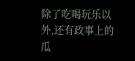除了吃喝玩乐以外,还有政事上的瓜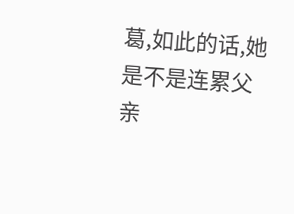葛,如此的话,她是不是连累父亲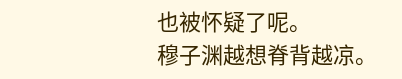也被怀疑了呢。
穆子渊越想脊背越凉。